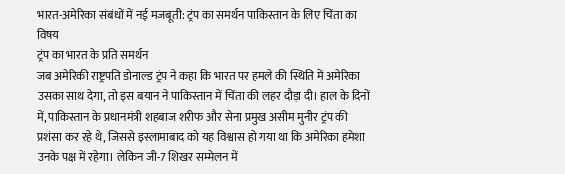भारत-अमेरिका संबंधों में नई मजबूती: ट्रंप का समर्थन पाकिस्तान के लिए चिंता का विषय
ट्रंप का भारत के प्रति समर्थन
जब अमेरिकी राष्ट्रपति डोनाल्ड ट्रंप ने कहा कि भारत पर हमले की स्थिति में अमेरिका उसका साथ देगा, तो इस बयान ने पाकिस्तान में चिंता की लहर दौड़ा दी। हाल के दिनों में, पाकिस्तान के प्रधानमंत्री शहबाज शरीफ और सेना प्रमुख असीम मुनीर ट्रंप की प्रशंसा कर रहे थे, जिससे इस्लामाबाद को यह विश्वास हो गया था कि अमेरिका हमेशा उनके पक्ष में रहेगा। लेकिन जी-7 शिखर सम्मेलन में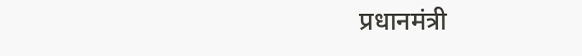प्रधानमंत्री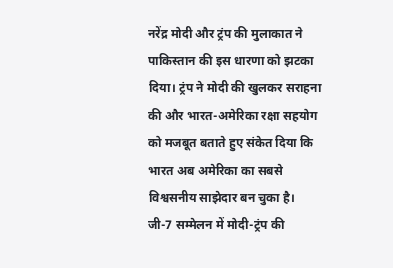नरेंद्र मोदी और ट्रंप की मुलाकात ने पाकिस्तान की इस धारणा को झटका दिया। ट्रंप ने मोदी की खुलकर सराहना की और भारत-अमेरिका रक्षा सहयोग को मजबूत बताते हुए संकेत दिया कि भारत अब अमेरिका का सबसे विश्वसनीय साझेदार बन चुका है।
जी-7 सम्मेलन में मोदी-ट्रंप की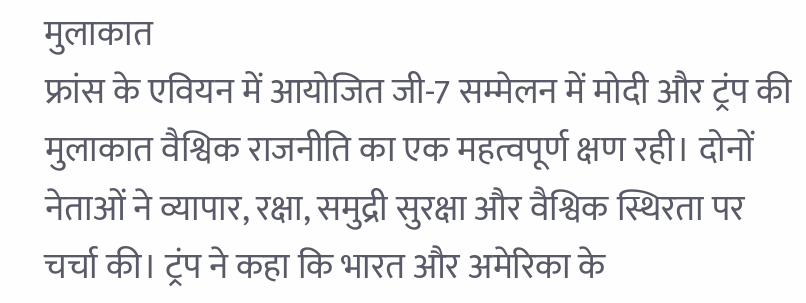मुलाकात
फ्रांस के एवियन में आयोजित जी-7 सम्मेलन में मोदी और ट्रंप की मुलाकात वैश्विक राजनीति का एक महत्वपूर्ण क्षण रही। दोनों नेताओं ने व्यापार, रक्षा, समुद्री सुरक्षा और वैश्विक स्थिरता पर चर्चा की। ट्रंप ने कहा कि भारत और अमेरिका के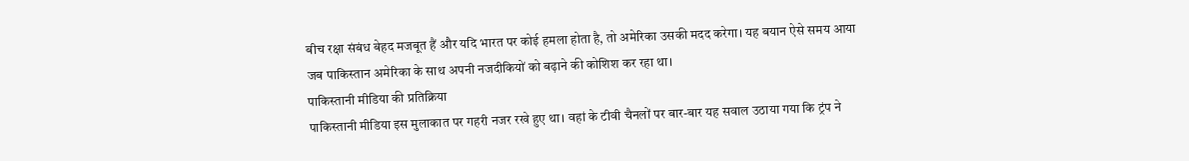बीच रक्षा संबंध बेहद मजबूत हैं और यदि भारत पर कोई हमला होता है, तो अमेरिका उसकी मदद करेगा। यह बयान ऐसे समय आया जब पाकिस्तान अमेरिका के साथ अपनी नजदीकियों को बढ़ाने की कोशिश कर रहा था।
पाकिस्तानी मीडिया की प्रतिक्रिया
पाकिस्तानी मीडिया इस मुलाकात पर गहरी नजर रखे हुए था। वहां के टीवी चैनलों पर बार-बार यह सवाल उठाया गया कि ट्रंप ने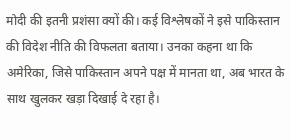मोदी की इतनी प्रशंसा क्यों की। कई विश्लेषकों ने इसे पाकिस्तान की विदेश नीति की विफलता बताया। उनका कहना था कि अमेरिका, जिसे पाकिस्तान अपने पक्ष में मानता था, अब भारत के साथ खुलकर खड़ा दिखाई दे रहा है।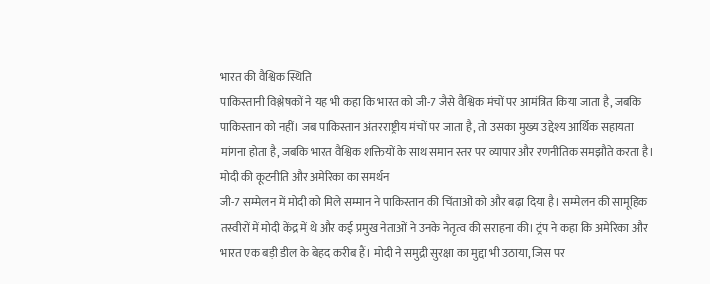भारत की वैश्विक स्थिति
पाकिस्तानी विश्लेषकों ने यह भी कहा कि भारत को जी-7 जैसे वैश्विक मंचों पर आमंत्रित किया जाता है, जबकि पाकिस्तान को नहीं। जब पाकिस्तान अंतरराष्ट्रीय मंचों पर जाता है, तो उसका मुख्य उद्देश्य आर्थिक सहायता मांगना होता है, जबकि भारत वैश्विक शक्तियों के साथ समान स्तर पर व्यापार और रणनीतिक समझौते करता है।
मोदी की कूटनीति और अमेरिका का समर्थन
जी-7 सम्मेलन में मोदी को मिले सम्मान ने पाकिस्तान की चिंताओं को और बढ़ा दिया है। सम्मेलन की सामूहिक तस्वीरों में मोदी केंद्र में थे और कई प्रमुख नेताओं ने उनके नेतृत्व की सराहना की। ट्रंप ने कहा कि अमेरिका और भारत एक बड़ी डील के बेहद करीब हैं। मोदी ने समुद्री सुरक्षा का मुद्दा भी उठाया, जिस पर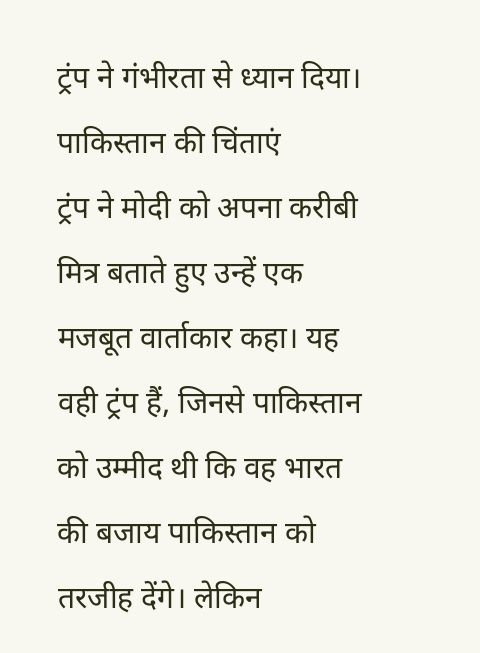ट्रंप ने गंभीरता से ध्यान दिया।
पाकिस्तान की चिंताएं
ट्रंप ने मोदी को अपना करीबी मित्र बताते हुए उन्हें एक मजबूत वार्ताकार कहा। यह वही ट्रंप हैं, जिनसे पाकिस्तान को उम्मीद थी कि वह भारत की बजाय पाकिस्तान को तरजीह देंगे। लेकिन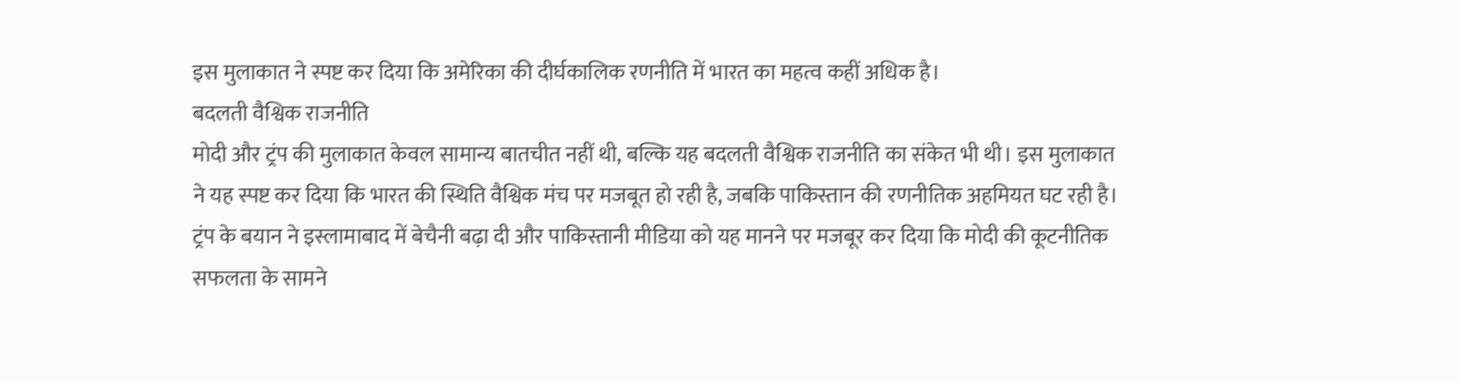इस मुलाकात ने स्पष्ट कर दिया कि अमेरिका की दीर्घकालिक रणनीति में भारत का महत्व कहीं अधिक है।
बदलती वैश्विक राजनीति
मोदी और ट्रंप की मुलाकात केवल सामान्य बातचीत नहीं थी, बल्कि यह बदलती वैश्विक राजनीति का संकेत भी थी। इस मुलाकात ने यह स्पष्ट कर दिया कि भारत की स्थिति वैश्विक मंच पर मजबूत हो रही है, जबकि पाकिस्तान की रणनीतिक अहमियत घट रही है। ट्रंप के बयान ने इस्लामाबाद में बेचैनी बढ़ा दी और पाकिस्तानी मीडिया को यह मानने पर मजबूर कर दिया कि मोदी की कूटनीतिक सफलता के सामने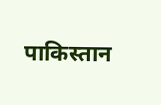पाकिस्तान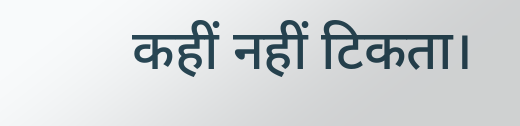कहीं नहीं टिकता।